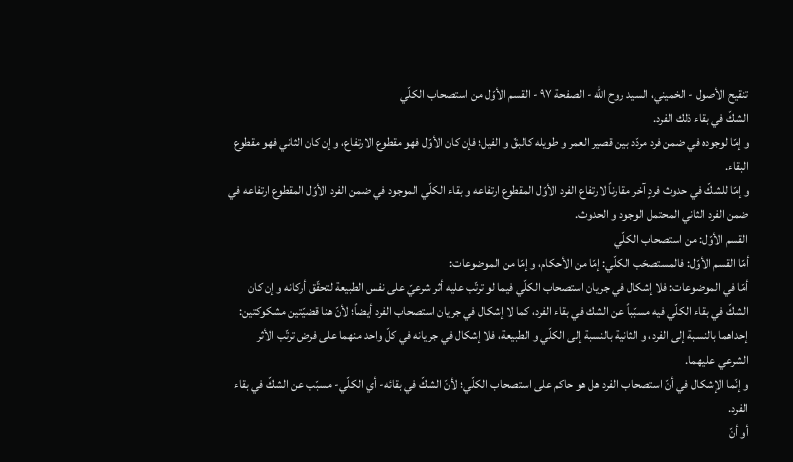تنقيح الأصول - الخميني، السيد روح الله - الصفحة ٩٧ - القسم الأوّل من استصحاب الكلّي
الشكّ في بقاء ذلك الفرد.
و إمّا لوجوده في ضمن فرد مردّد بين قصير العمر و طويله كالبقّ و الفيل؛ فإن كان الأوّل فهو مقطوع الارتفاع، و إن كان الثاني فهو مقطوع البقاء.
و إمّا للشكّ في حدوث فردٍ آخر مقارناً لارتفاع الفرد الأوّل المقطوع ارتفاعه و بقاء الكلّي الموجود في ضمن الفرد الأوّل المقطوع ارتفاعه في ضمن الفرد الثاني المحتمل الوجود و الحدوث.
القسم الأوّل: من استصحاب الكلّي
أمّا القسم الأوّل: فالمستصحَب الكلّي: إمّا من الأحكام، و إمّا من الموضوعات:
أمّا في الموضوعات: فلا إشكال في جريان استصحاب الكلّي فيما لو ترتّب عليه أثر شرعيّ على نفس الطبيعة لتحقّق أركانه و إن كان الشكّ في بقاء الكلّي فيه مسبّباً عن الشك في بقاء الفرد، كما لا إشكال في جريان استصحاب الفرد أيضاً؛ لأنّ هنا قضيّتين مشكوكتين: إحداهما بالنسبة إلى الفرد، و الثانية بالنسبة إلى الكلّي و الطبيعة، فلا إشكال في جريانه في كلّ واحد منهما على فرض ترتّب الأثر الشرعي عليهما.
و إنّما الإشكال في أنّ استصحاب الفرد هل هو حاكم على استصحاب الكلّي؛ لأنّ الشكّ في بقائه- أي الكلّي- مسبّب عن الشكّ في بقاء الفرد.
أو أنّ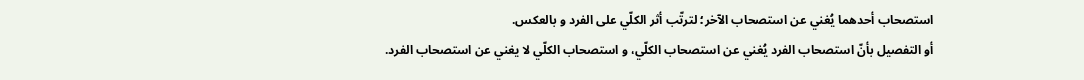استصحاب أحدهما يُغني عن استصحاب الآخر؛ لترتّب أثر الكلّي على الفرد و بالعكس.
أو التفصيل بأنّ استصحاب الفرد يُغني عن استصحاب الكلّي، و استصحاب الكلّي لا يغني عن استصحاب الفرد.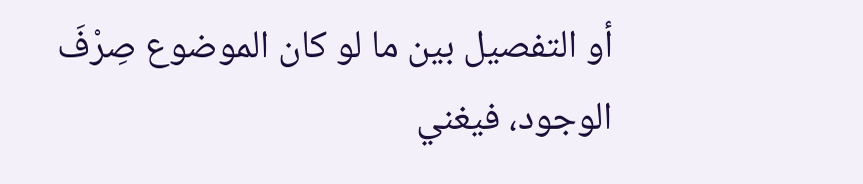أو التفصيل بين ما لو كان الموضوع صِرْفَ الوجود، فيغني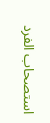استصحاب الفرد